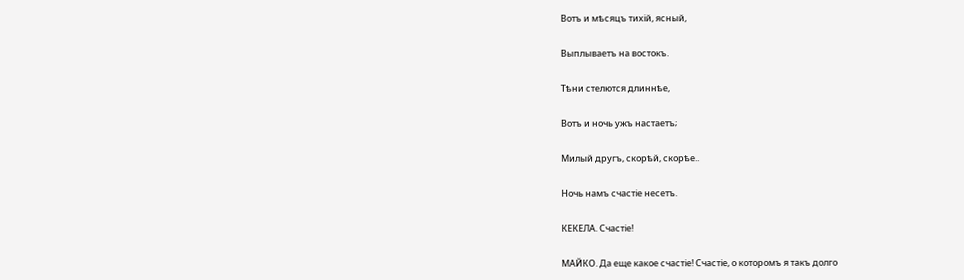Вотъ и мѣсяцъ тихій, ясный,

Выплываетъ на востокъ.

Тѣни стелются длиннѣе,

Вотъ и ночь ужъ настаетъ;

Милый другъ, скорѣй, скорѣе..

Ночь намъ счастіе несетъ.

КЕКЕЛА. Счастіе!

МАЙКО. Да еще какое счастіе! Счастіе, о которомъ я такъ долго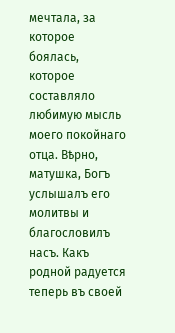мечтала, за которое боялась, которое составляло любимую мысль моего покойнаго отца. Вѣрно, матушка, Богъ услышалъ его молитвы и благословилъ насъ. Какъ родной радуется теперь въ своей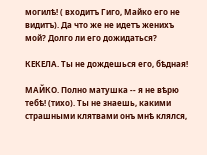могилѣ! ( входитъ Гиго, Майко его не видитъ). Да что же не идетъ женихъ мой? Долго ли его дожидаться?

КЕКЕЛА. Ты не дождешься его, бѣдная!

МАЙКО. Полно матушка -- я не вѣрю тебѣ! (тихо). Ты не знаешь, какими страшными клятвами онъ мнѣ клялся,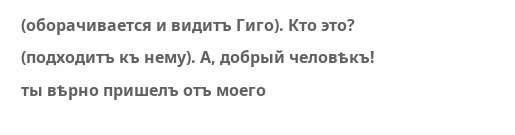(оборачивается и видитъ Гиго). Кто это? (подходитъ къ нему). А, добрый человѣкъ! ты вѣрно пришелъ отъ моего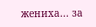жениха... за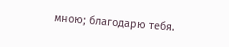мною; благодарю тебя.